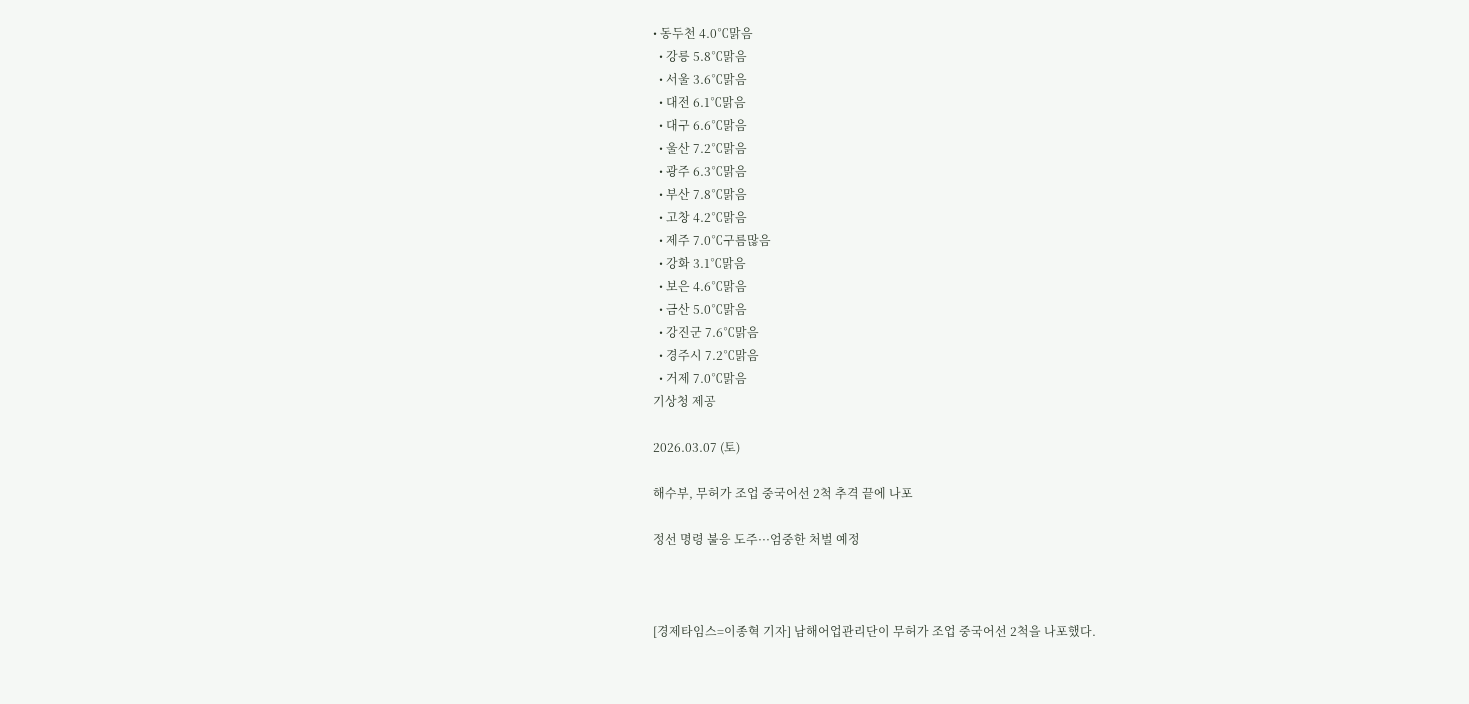• 동두천 4.0℃맑음
  • 강릉 5.8℃맑음
  • 서울 3.6℃맑음
  • 대전 6.1℃맑음
  • 대구 6.6℃맑음
  • 울산 7.2℃맑음
  • 광주 6.3℃맑음
  • 부산 7.8℃맑음
  • 고창 4.2℃맑음
  • 제주 7.0℃구름많음
  • 강화 3.1℃맑음
  • 보은 4.6℃맑음
  • 금산 5.0℃맑음
  • 강진군 7.6℃맑음
  • 경주시 7.2℃맑음
  • 거제 7.0℃맑음
기상청 제공

2026.03.07 (토)

해수부, 무허가 조업 중국어선 2척 추격 끝에 나포

정선 명령 불응 도주···엄중한 처벌 예정



[경제타임스=이종혁 기자] 남해어업관리단이 무허가 조업 중국어선 2척을 나포했다.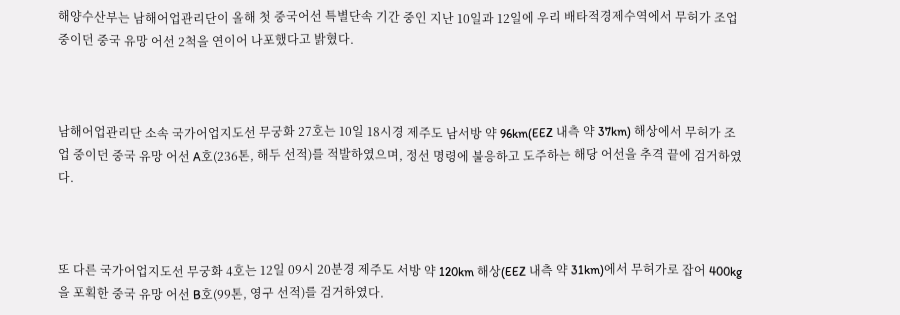해양수산부는 남해어업관리단이 올해 첫 중국어선 특별단속 기간 중인 지난 10일과 12일에 우리 배타적경제수역에서 무허가 조업 중이던 중국 유망 어선 2척을 연이어 나포했다고 밝혔다.



남해어업관리단 소속 국가어업지도선 무궁화 27호는 10일 18시경 제주도 남서방 약 96km(EEZ 내측 약 37km) 해상에서 무허가 조업 중이던 중국 유망 어선 A호(236톤, 해두 선적)를 적발하였으며, 정선 명령에 불응하고 도주하는 해당 어선을 추격 끝에 검거하였다.



또 다른 국가어업지도선 무궁화 4호는 12일 09시 20분경 제주도 서방 약 120km 해상(EEZ 내측 약 31km)에서 무허가로 잡어 400kg을 포획한 중국 유망 어선 B호(99톤, 영구 선적)를 검거하였다.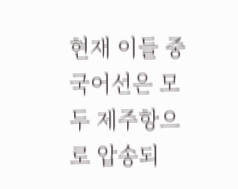현재 이들 중국어선은 모두 제주항으로 압송되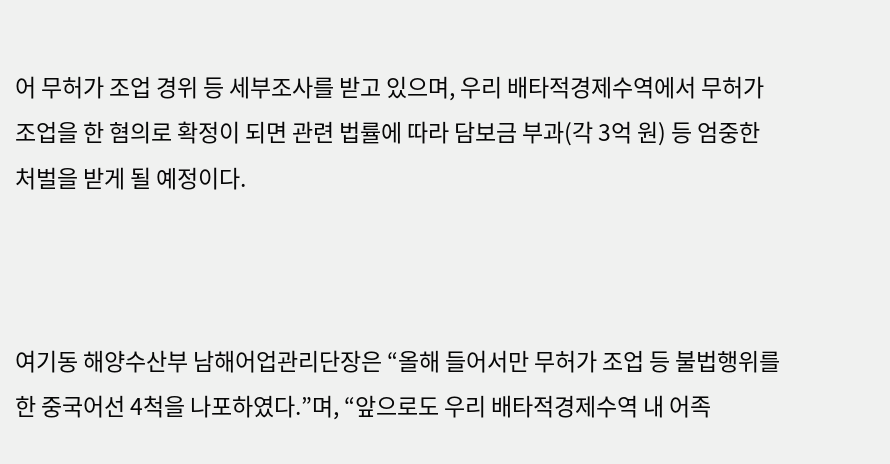어 무허가 조업 경위 등 세부조사를 받고 있으며, 우리 배타적경제수역에서 무허가 조업을 한 혐의로 확정이 되면 관련 법률에 따라 담보금 부과(각 3억 원) 등 엄중한 처벌을 받게 될 예정이다.



여기동 해양수산부 남해어업관리단장은 “올해 들어서만 무허가 조업 등 불법행위를 한 중국어선 4척을 나포하였다.”며, “앞으로도 우리 배타적경제수역 내 어족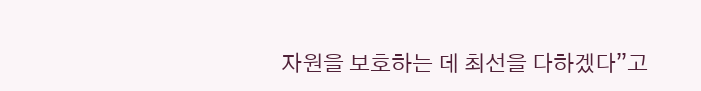자원을 보호하는 데 최선을 다하겠다”고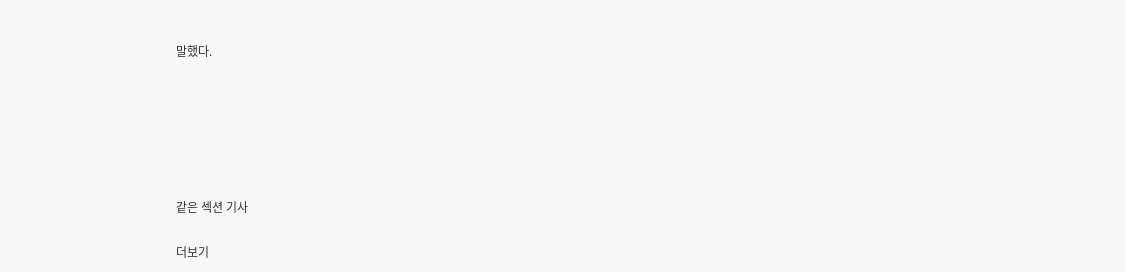말했다.






같은 섹션 기사

더보기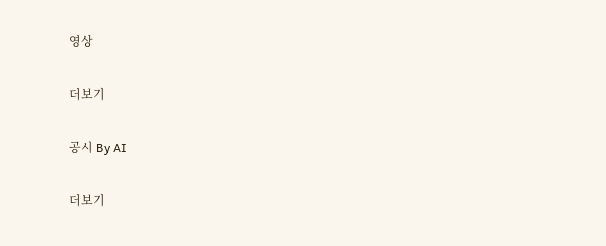영상

더보기

공시 By AI

더보기